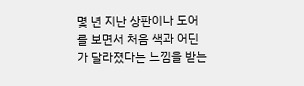몇 년 지난 상판이나 도어를 보면서 처음 색과 어딘가 달라졌다는 느낌을 받는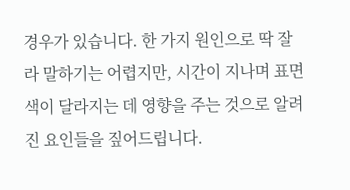경우가 있습니다. 한 가지 원인으로 딱 잘라 말하기는 어렵지만, 시간이 지나며 표면 색이 달라지는 데 영향을 주는 것으로 알려진 요인들을 짚어드립니다.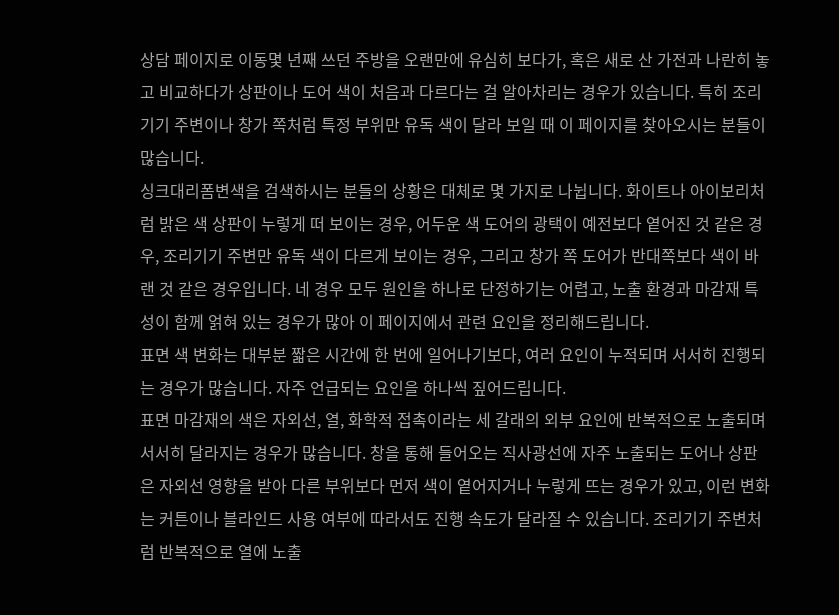상담 페이지로 이동몇 년째 쓰던 주방을 오랜만에 유심히 보다가, 혹은 새로 산 가전과 나란히 놓고 비교하다가 상판이나 도어 색이 처음과 다르다는 걸 알아차리는 경우가 있습니다. 특히 조리기기 주변이나 창가 쪽처럼 특정 부위만 유독 색이 달라 보일 때 이 페이지를 찾아오시는 분들이 많습니다.
싱크대리폼변색을 검색하시는 분들의 상황은 대체로 몇 가지로 나뉩니다. 화이트나 아이보리처럼 밝은 색 상판이 누렇게 떠 보이는 경우, 어두운 색 도어의 광택이 예전보다 옅어진 것 같은 경우, 조리기기 주변만 유독 색이 다르게 보이는 경우, 그리고 창가 쪽 도어가 반대쪽보다 색이 바랜 것 같은 경우입니다. 네 경우 모두 원인을 하나로 단정하기는 어렵고, 노출 환경과 마감재 특성이 함께 얽혀 있는 경우가 많아 이 페이지에서 관련 요인을 정리해드립니다.
표면 색 변화는 대부분 짧은 시간에 한 번에 일어나기보다, 여러 요인이 누적되며 서서히 진행되는 경우가 많습니다. 자주 언급되는 요인을 하나씩 짚어드립니다.
표면 마감재의 색은 자외선, 열, 화학적 접촉이라는 세 갈래의 외부 요인에 반복적으로 노출되며 서서히 달라지는 경우가 많습니다. 창을 통해 들어오는 직사광선에 자주 노출되는 도어나 상판은 자외선 영향을 받아 다른 부위보다 먼저 색이 옅어지거나 누렇게 뜨는 경우가 있고, 이런 변화는 커튼이나 블라인드 사용 여부에 따라서도 진행 속도가 달라질 수 있습니다. 조리기기 주변처럼 반복적으로 열에 노출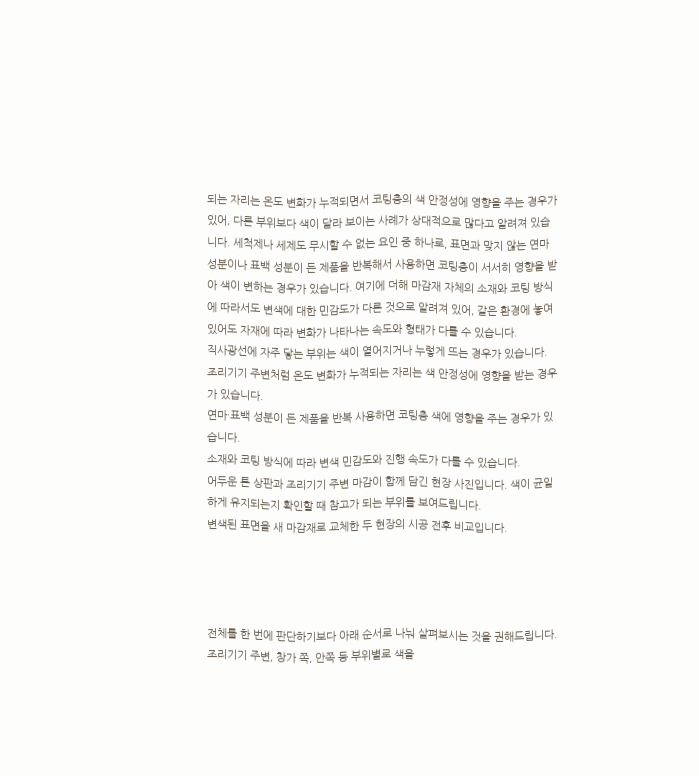되는 자리는 온도 변화가 누적되면서 코팅층의 색 안정성에 영향을 주는 경우가 있어, 다른 부위보다 색이 달라 보이는 사례가 상대적으로 많다고 알려져 있습니다. 세척제나 세제도 무시할 수 없는 요인 중 하나로, 표면과 맞지 않는 연마 성분이나 표백 성분이 든 제품을 반복해서 사용하면 코팅층이 서서히 영향을 받아 색이 변하는 경우가 있습니다. 여기에 더해 마감재 자체의 소재와 코팅 방식에 따라서도 변색에 대한 민감도가 다른 것으로 알려져 있어, 같은 환경에 놓여 있어도 자재에 따라 변화가 나타나는 속도와 형태가 다를 수 있습니다.
직사광선에 자주 닿는 부위는 색이 옅어지거나 누렇게 뜨는 경우가 있습니다.
조리기기 주변처럼 온도 변화가 누적되는 자리는 색 안정성에 영향을 받는 경우가 있습니다.
연마·표백 성분이 든 제품을 반복 사용하면 코팅층 색에 영향을 주는 경우가 있습니다.
소재와 코팅 방식에 따라 변색 민감도와 진행 속도가 다를 수 있습니다.
어두운 톤 상판과 조리기기 주변 마감이 함께 담긴 현장 사진입니다. 색이 균일하게 유지되는지 확인할 때 참고가 되는 부위를 보여드립니다.
변색된 표면을 새 마감재로 교체한 두 현장의 시공 전후 비교입니다.




전체를 한 번에 판단하기보다 아래 순서로 나눠 살펴보시는 것을 권해드립니다.
조리기기 주변, 창가 쪽, 안쪽 등 부위별로 색을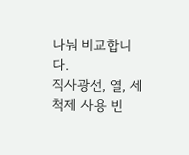나눠 비교합니다.
직사광선, 열, 세척제 사용 빈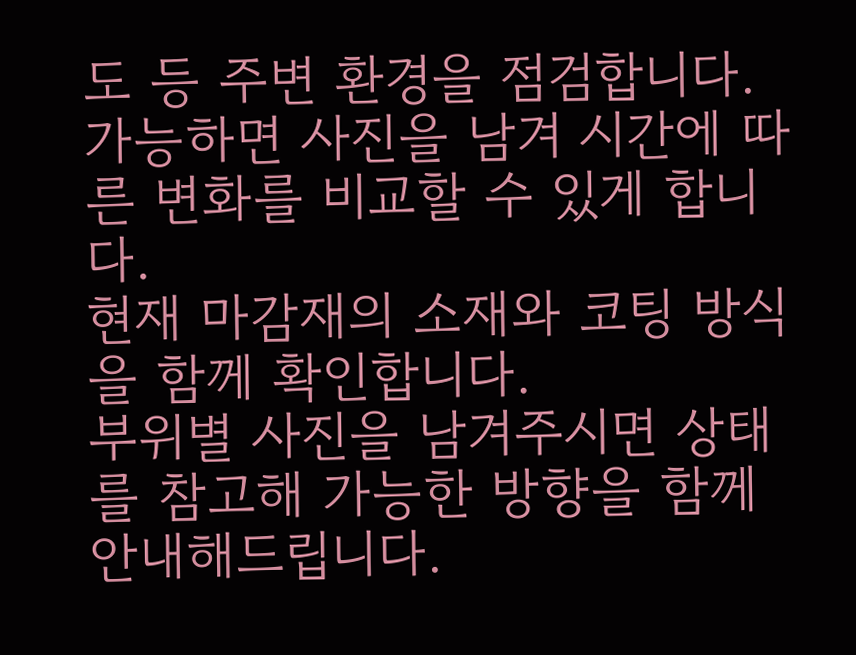도 등 주변 환경을 점검합니다.
가능하면 사진을 남겨 시간에 따른 변화를 비교할 수 있게 합니다.
현재 마감재의 소재와 코팅 방식을 함께 확인합니다.
부위별 사진을 남겨주시면 상태를 참고해 가능한 방향을 함께 안내해드립니다.